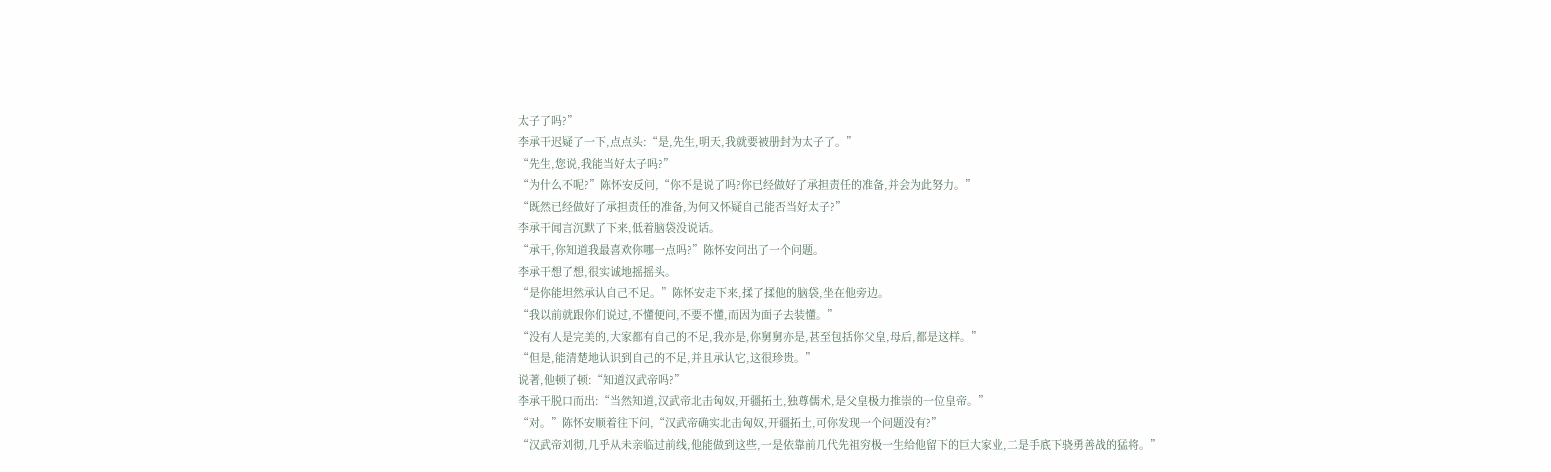太子了吗?”
李承干迟疑了一下,点点头:“是,先生,明天,我就要被册封为太子了。”
“先生,您说,我能当好太子吗?”
“为什么不呢?”陈怀安反问,“你不是说了吗?你已经做好了承担责任的准备,并会为此努力。”
“既然已经做好了承担责任的准备,为何又怀疑自己能否当好太子?”
李承干闻言沉默了下来,低着脑袋没说话。
“承干,你知道我最喜欢你哪一点吗?”陈怀安问出了一个问题。
李承干想了想,很实诚地摇摇头。
“是你能坦然承认自己不足。”陈怀安走下来,揉了揉他的脑袋,坐在他旁边。
“我以前就跟你们说过,不懂便问,不要不懂,而因为面子去装懂。”
“没有人是完美的,大家都有自己的不足,我亦是,你舅舅亦是,甚至包括你父皇,母后,都是这样。”
“但是,能清楚地认识到自己的不足,并且承认它,这很珍贵。”
说著,他顿了顿:“知道汉武帝吗?”
李承干脱口而出:“当然知道,汉武帝北击匈奴,开疆拓土,独尊儒术,是父皇极力推崇的一位皇帝。”
“对。”陈怀安顺着往下问,“汉武帝确实北击匈奴,开疆拓土,可你发现一个问题没有?”
“汉武帝刘彻,几乎从未亲临过前线,他能做到这些,一是依靠前几代先祖穷极一生给他留下的巨大家业,二是手底下骁勇善战的猛将。”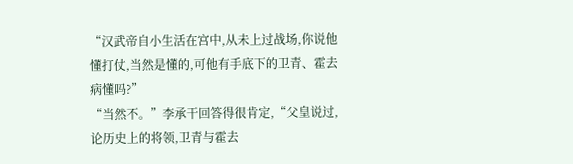“汉武帝自小生活在宫中,从未上过战场,你说他懂打仗,当然是懂的,可他有手底下的卫青、霍去病懂吗?”
“当然不。”李承干回答得很肯定,“父皇说过,论历史上的将领,卫青与霍去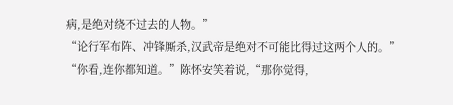病,是绝对绕不过去的人物。”
“论行军布阵、冲锋厮杀,汉武帝是绝对不可能比得过这两个人的。”
“你看,连你都知道。”陈怀安笑着说,“那你觉得,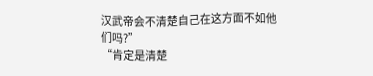汉武帝会不清楚自己在这方面不如他们吗?”
“肯定是清楚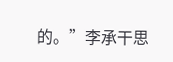的。”李承干思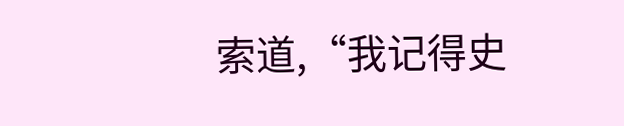索道,“我记得史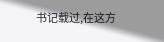书记载过,在这方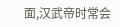面,汉武帝时常会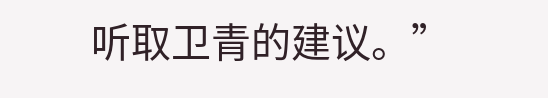听取卫青的建议。”